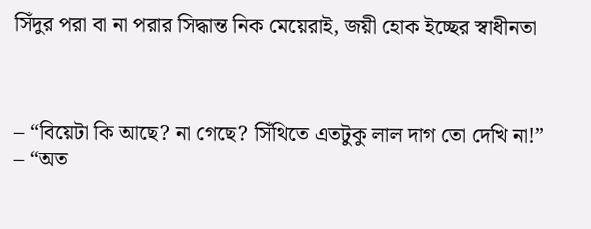সিঁদুর পরা বা না পরার সিদ্ধান্ত নিক মেয়েরাই, জয়ী হোক ইচ্ছের স্বাধীনতা



– “বিয়েটা কি আছে? না গেছে? সিঁথিতে এতটুকু লাল দাগ তো দেখি না!”
– “অত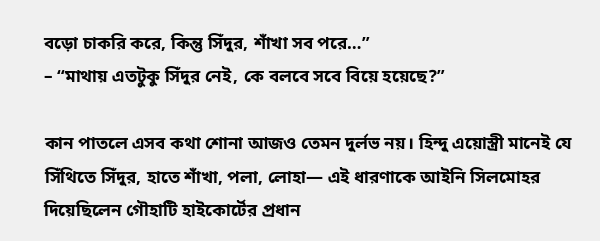বড়ো চাকরি করে, কিন্তু সিঁদুর, শাঁখা সব পরে…”
– “মাথায় এতটুকু সিঁদুর নেই, কে বলবে সবে বিয়ে হয়েছে?”

কান পাতলে এসব কথা শোনা আজও তেমন দুর্লভ নয়। হিন্দু এয়োস্ত্রী মানেই যে সিঁথিতে সিঁদুর, হাতে শাঁখা, পলা, লোহা— এই ধারণাকে আইনি সিলমোহর দিয়েছিলেন গৌহাটি হাইকোর্টের প্রধান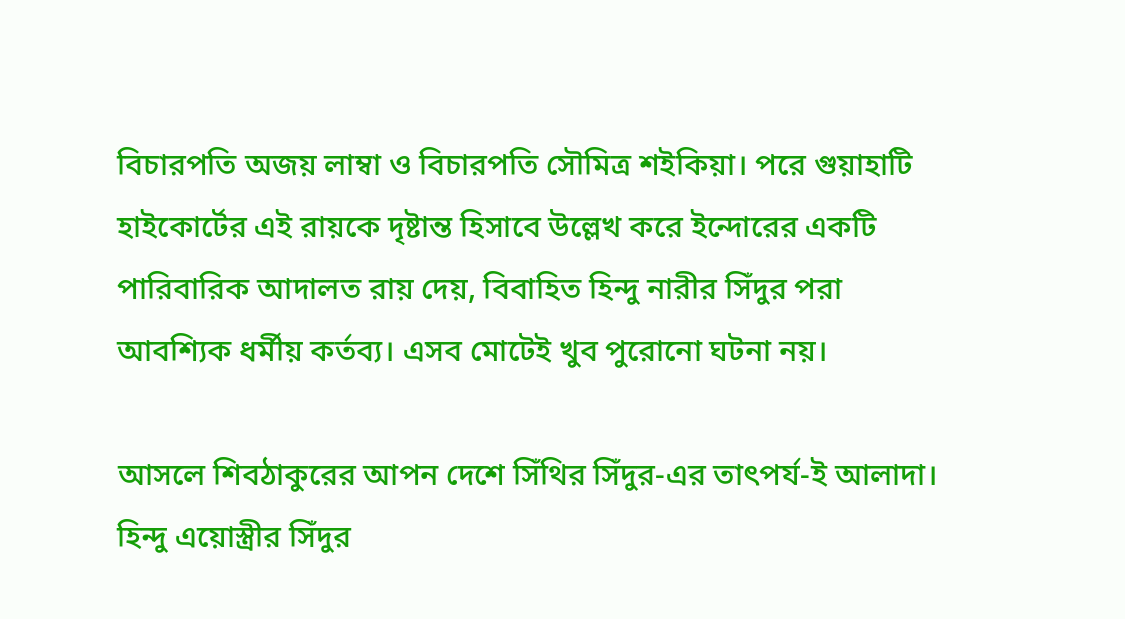বিচারপতি অজয় লাম্বা ও বিচারপতি সৌমিত্র শইকিয়া। পরে গুয়াহাটি হাইকোর্টের এই রায়কে দৃষ্টান্ত হিসাবে উল্লেখ করে ইন্দোরের একটি পারিবারিক আদালত রায় দেয়, বিবাহিত হিন্দু নারীর সিঁদুর পরা আবশ্যিক ধর্মীয় কর্তব্য। এসব মোটেই খুব পুরোনো ঘটনা নয়।

আসলে শিবঠাকুরের আপন দেশে সিঁথির সিঁদুর-এর তাৎপর্য-ই আলাদা। হিন্দু এয়োস্ত্রীর সিঁদুর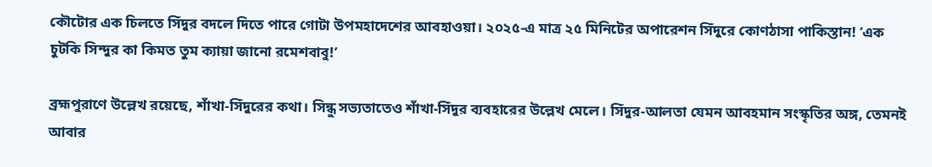কৌটোর এক চিলতে সিঁদুর বদলে দিতে পারে গোটা উপমহাদেশের আবহাওয়া। ২০২৫-এ মাত্র ২৫ মিনিটের অপারেশন সিঁদুরে কোণঠাসা পাকিস্তান! ‘এক চুটকি সিন্দুর কা কিমত তুম ক্যায়া জানো রমেশবাবু!’

ব্রহ্মপুরাণে উল্লেখ রয়েছে, শাঁখা-সিঁদুরের কথা। সিন্ধু সভ্যতাতেও শাঁখা-সিঁদুর ব্যবহারের উল্লেখ মেলে। সিঁদুর-আলতা যেমন আবহমান সংস্কৃতির অঙ্গ, তেমনই আবার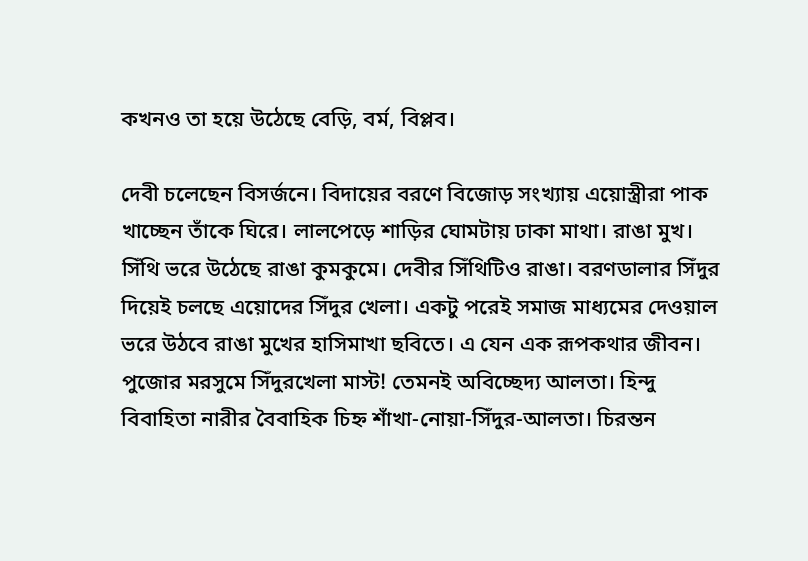কখনও তা হয়ে উঠেছে বেড়ি, বর্ম, বিপ্লব।

দেবী চলেছেন বিসর্জনে। বিদায়ের বরণে বিজোড় সংখ্যায় এয়োস্ত্রীরা পাক খাচ্ছেন তাঁকে ঘিরে। লালপেড়ে শাড়ির ঘোমটায় ঢাকা মাথা। রাঙা মুখ। সিঁথি ভরে উঠেছে রাঙা কুমকুমে। দেবীর সিঁথিটিও রাঙা। বরণডালার সিঁদুর দিয়েই চলছে এয়োদের সিঁদুর খেলা। একটু পরেই সমাজ মাধ্যমের দেওয়াল ভরে উঠবে রাঙা মুখের হাসিমাখা ছবিতে। এ যেন এক রূপকথার জীবন। পুজোর মরসুমে সিঁদুরখেলা মাস্ট! তেমনই অবিচ্ছেদ্য আলতা। হিন্দু বিবাহিতা নারীর বৈবাহিক চিহ্ন শাঁখা-নোয়া-সিঁদুর-আলতা। চিরন্তন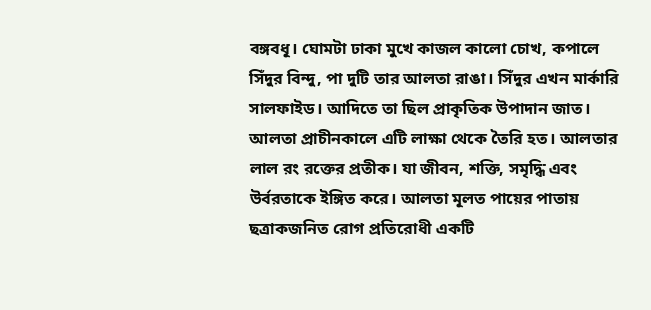বঙ্গবধূ। ঘোমটা ঢাকা মুখে কাজল কালো চোখ, কপালে সিঁদুর বিন্দু, পা দুটি তার আলতা রাঙা। সিঁদুর এখন মার্কারি সালফাইড। আদিতে তা ছিল প্রাকৃতিক উপাদান জাত। আলতা প্রাচীনকালে এটি লাক্ষা থেকে তৈরি হত। আলতার লাল রং রক্তের প্রতীক। যা জীবন, শক্তি, সমৃদ্ধি এবং উর্বরতাকে ইঙ্গিত করে। আলতা মূলত পায়ের পাতায় ছত্রাকজনিত রোগ প্রতিরোধী একটি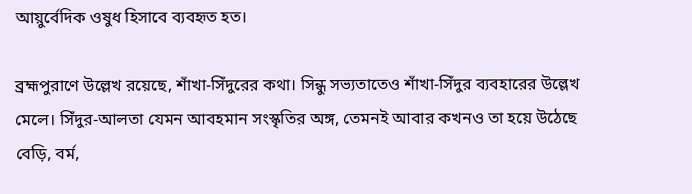আয়ুর্বেদিক ওষুধ হিসাবে ব্যবহৃত হত।

ব্রহ্মপুরাণে উল্লেখ রয়েছে, শাঁখা-সিঁদুরের কথা। সিন্ধু সভ্যতাতেও শাঁখা-সিঁদুর ব্যবহারের উল্লেখ মেলে। সিঁদুর-আলতা যেমন আবহমান সংস্কৃতির অঙ্গ, তেমনই আবার কখনও তা হয়ে উঠেছে বেড়ি, বর্ম,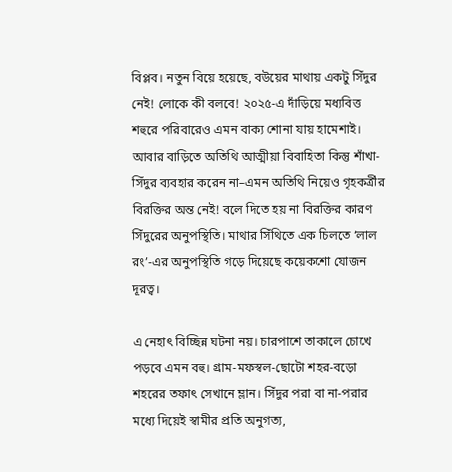বিপ্লব। নতুন বিয়ে হয়েছে, বউয়ের মাথায় একটু সিঁদুর নেই! লোকে কী বলবে! ২০২৫-এ দাঁড়িয়ে মধ্যবিত্ত শহুরে পরিবারেও এমন বাক্য শোনা যায় হামেশাই। আবার বাড়িতে অতিথি আত্মীয়া বিবাহিতা কিন্তু শাঁখা-সিঁদুর ব্যবহার করেন না–এমন অতিথি নিয়েও গৃহকর্ত্রীর বিরক্তির অন্ত নেই! বলে দিতে হয় না বিরক্তির কারণ সিঁদুরের অনুপস্থিতি। মাথার সিঁথিতে এক চিলতে ‘লাল রং’-এর অনুপস্থিতি গড়ে দিয়েছে কয়েকশো যোজন দূরত্ব।

এ নেহাৎ বিচ্ছিন্ন ঘটনা নয়। চারপাশে তাকালে চোখে পড়বে এমন বহু। গ্রাম-মফস্বল-ছোটো শহর-বড়ো শহরের তফাৎ সেখানে ম্লান। সিঁদুর পরা বা না-পরার মধ্যে দিয়েই স্বামীর প্রতি অনুগত্য,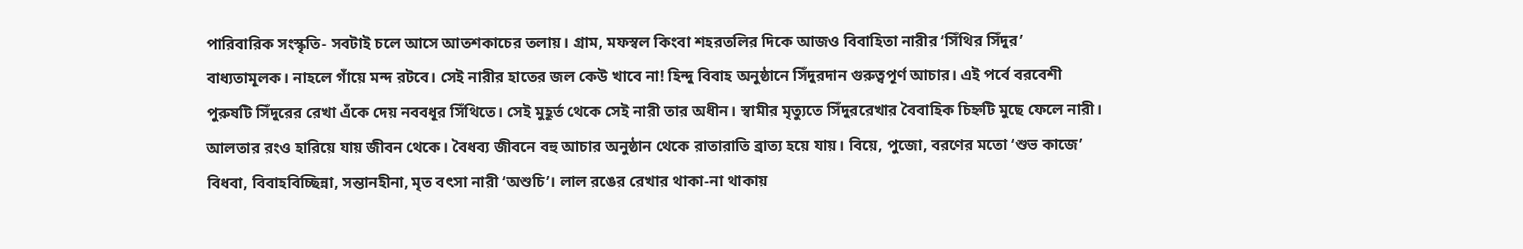পারিবারিক সংস্কৃতি- সবটাই চলে আসে আতশকাচের তলায়। গ্রাম, মফস্বল কিংবা শহরতলির দিকে আজও বিবাহিতা নারীর ‘সিঁথির সিঁদুর’ বাধ্যতামূলক। নাহলে গাঁয়ে মন্দ রটবে। সেই নারীর হাতের জল কেউ খাবে না! হিন্দু বিবাহ অনুষ্ঠানে সিঁদুরদান গুরুত্বপূর্ণ আচার। এই পর্বে বরবেশী পুরুষটি সিঁদুরের রেখা এঁকে দেয় নববধূর সিঁথিতে। সেই মুহূর্ত থেকে সেই নারী তার অধীন। স্বামীর মৃত্যুতে সিঁদুররেখার বৈবাহিক চিহ্নটি মুছে ফেলে নারী। আলতার রংও হারিয়ে যায় জীবন থেকে। বৈধব্য জীবনে বহু আচার অনুষ্ঠান থেকে রাতারাতি ব্রাত্য হয়ে যায়। বিয়ে, পুজো, বরণের মতো ‘শুভ কাজে’ বিধবা, বিবাহবিচ্ছিন্না, সন্তানহীনা, মৃত বৎসা নারী ‘অশুচি’। লাল রঙের রেখার থাকা-না থাকায়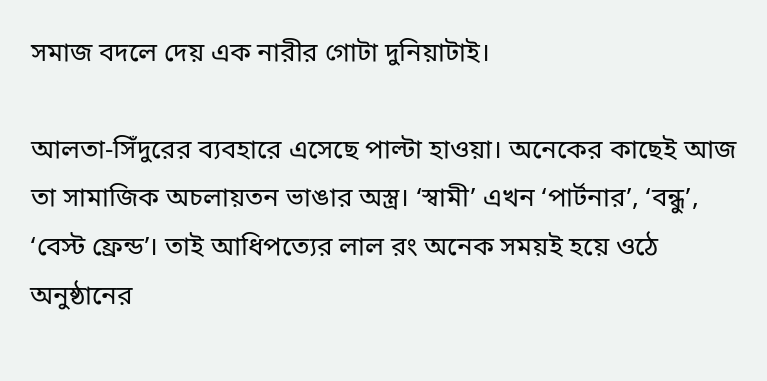সমাজ বদলে দেয় এক নারীর গোটা দুনিয়াটাই।

আলতা-সিঁদুরের ব্যবহারে এসেছে পাল্টা হাওয়া। অনেকের কাছেই আজ তা সামাজিক অচলায়তন ভাঙার অস্ত্র। ‘স্বামী’ এখন ‘পার্টনার’, ‘বন্ধু’, ‘বেস্ট ফ্রেন্ড’। তাই আধিপত্যের লাল রং অনেক সময়ই হয়ে ওঠে অনুষ্ঠানের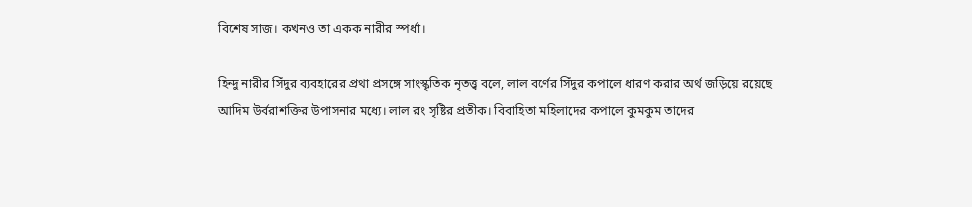বিশেষ সাজ। কখনও তা একক নারীর স্পর্ধা।

হিন্দু নারীর সিঁদুর ব্যবহারের প্রথা প্রসঙ্গে সাংস্কৃতিক নৃতত্ত্ব বলে, লাল বর্ণের সিঁদুর কপালে ধারণ করার অর্থ জড়িয়ে রয়েছে আদিম উর্বরাশক্তির উপাসনার মধ্যে। লাল রং সৃষ্টির প্রতীক। বিবাহিতা মহিলাদের কপালে কুমকুম তাদের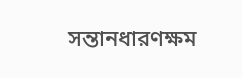সন্তানধারণক্ষম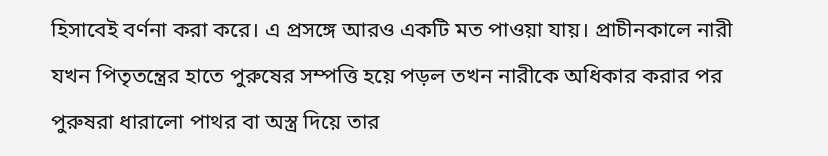হিসাবেই বর্ণনা করা করে। এ প্রসঙ্গে আরও একটি মত পাওয়া যায়। প্রাচীনকালে নারী যখন পিতৃতন্ত্রের হাতে পুরুষের সম্পত্তি হয়ে পড়ল তখন নারীকে অধিকার করার পর পুরুষরা ধারালো পাথর বা অস্ত্র দিয়ে তার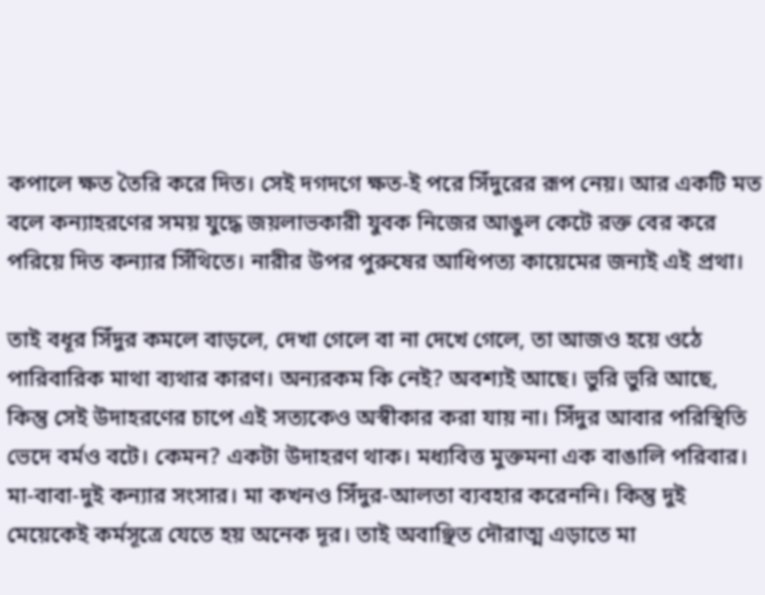কপালে ক্ষত তৈরি করে দিত। সেই দগদগে ক্ষত-ই পরে সিঁদুরের রূপ নেয়। আর একটি মত বলে কন্যাহরণের সময় যুদ্ধে জয়লাভকারী যুবক নিজের আঙুল কেটে রক্ত বের করে পরিয়ে দিত কন্যার সিঁথিতে। নারীর উপর পুরুষের আধিপত্য কায়েমের জন্যই এই প্রথা।

তাই বধূর সিঁদুর কমলে বাড়লে, দেখা গেলে বা না দেখে গেলে, তা আজও হয়ে ওঠে পারিবারিক মাথা ব্যথার কারণ। অন্যরকম কি নেই? অবশ্যই আছে। ভুরি ভুরি আছে, কিন্তু সেই উদাহরণের চাপে এই সত্যকেও অস্বীকার করা যায় না। সিঁদুর আবার পরিস্থিতি ভেদে বর্মও বটে। কেমন? একটা উদাহরণ থাক। মধ্যবিত্ত মুক্তমনা এক বাঙালি পরিবার। মা-বাবা-দুই কন্যার সংসার। মা কখনও সিঁদুর-আলতা ব্যবহার করেননি। কিন্তু দুই মেয়েকেই কর্মসূত্রে যেতে হয় অনেক দূর। তাই অবাঞ্ছিত দৌরাত্ম এড়াতে মা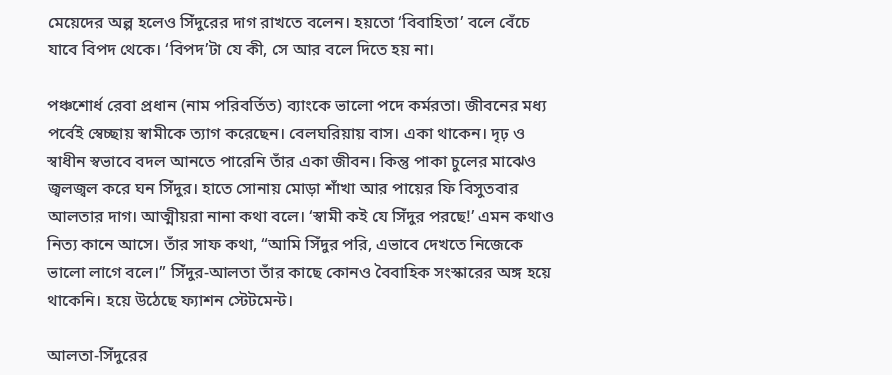মেয়েদের অল্প হলেও সিঁদুরের দাগ রাখতে বলেন। হয়তো ‘বিবাহিতা’ বলে বেঁচে যাবে বিপদ থেকে। ‘বিপদ’টা যে কী, সে আর বলে দিতে হয় না।

পঞ্চশোর্ধ রেবা প্রধান (নাম পরিবর্তিত) ব্যাংকে ভালো পদে কর্মরতা। জীবনের মধ্য পর্বেই স্বেচ্ছায় স্বামীকে ত্যাগ করেছেন। বেলঘরিয়ায় বাস। একা থাকেন। দৃঢ় ও স্বাধীন স্বভাবে বদল আনতে পারেনি তাঁর একা জীবন। কিন্তু পাকা চুলের মাঝেও জ্বলজ্বল করে ঘন সিঁদুর। হাতে সোনায় মোড়া শাঁখা আর পায়ের ফি বিসুতবার আলতার দাগ। আত্মীয়রা নানা কথা বলে। ‘স্বামী কই যে সিঁদুর পরছে!’ এমন কথাও নিত্য কানে আসে। তাঁর সাফ কথা, “আমি সিঁদুর পরি, এভাবে দেখতে নিজেকে ভালো লাগে বলে।” সিঁদুর-আলতা তাঁর কাছে কোনও বৈবাহিক সংস্কারের অঙ্গ হয়ে থাকেনি। হয়ে উঠেছে ফ্যাশন স্টেটমেন্ট।

আলতা-সিঁদুরের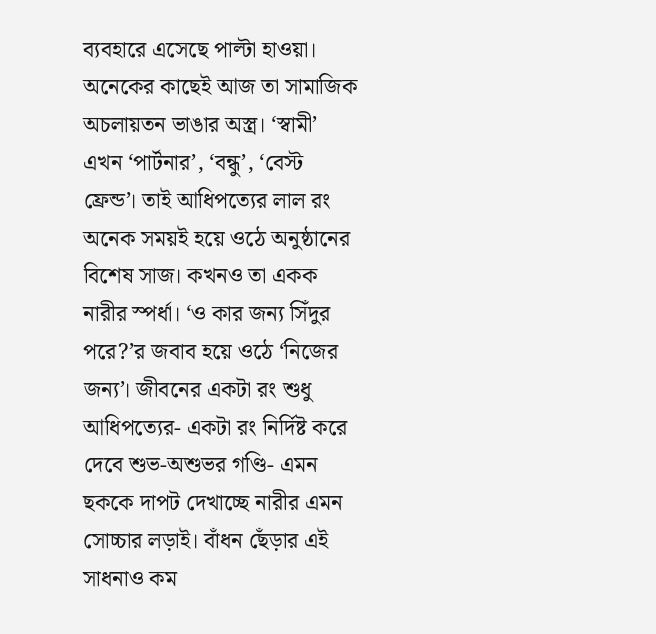ব্যবহারে এসেছে পাল্টা হাওয়া। অনেকের কাছেই আজ তা সামাজিক অচলায়তন ভাঙার অস্ত্র। ‘স্বামী’ এখন ‘পার্টনার’, ‘বন্ধু’, ‘বেস্ট ফ্রেন্ড’। তাই আধিপত্যের লাল রং অনেক সময়ই হয়ে ওঠে অনুষ্ঠানের বিশেষ সাজ। কখনও তা একক নারীর স্পর্ধা। ‘ও কার জন্য সিঁদুর পরে?’র জবাব হয়ে ওঠে ‘নিজের জন্য’। জীবনের একটা রং শুধু আধিপত্যের- একটা রং নির্দিষ্ট করে দেবে শুভ-অশুভর গণ্ডি- এমন ছককে দাপট দেখাচ্ছে নারীর এমন সোচ্চার লড়াই। বাঁধন ছেঁড়ার এই সাধনাও কম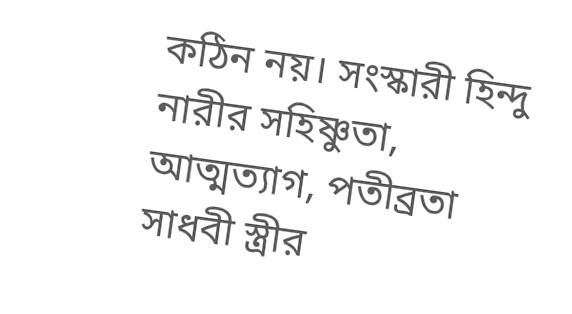কঠিন নয়। সংস্কারী হিন্দু নারীর সহিষ্ণুতা, আত্মত্যাগ, পতীব্রতা সাধবী স্ত্রীর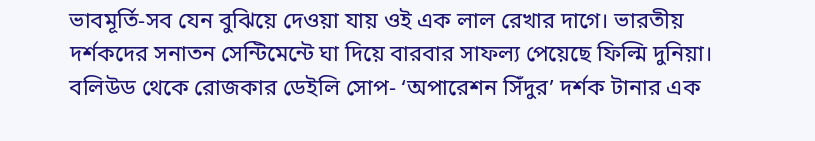ভাবমূর্তি-সব যেন বুঝিয়ে দেওয়া যায় ওই এক লাল রেখার দাগে। ভারতীয় দর্শকদের সনাতন সেন্টিমেন্টে ঘা দিয়ে বারবার সাফল্য পেয়েছে ফিল্মি দুনিয়া। বলিউড থেকে রোজকার ডেইলি সোপ- ‘অপারেশন সিঁদুর’ দর্শক টানার এক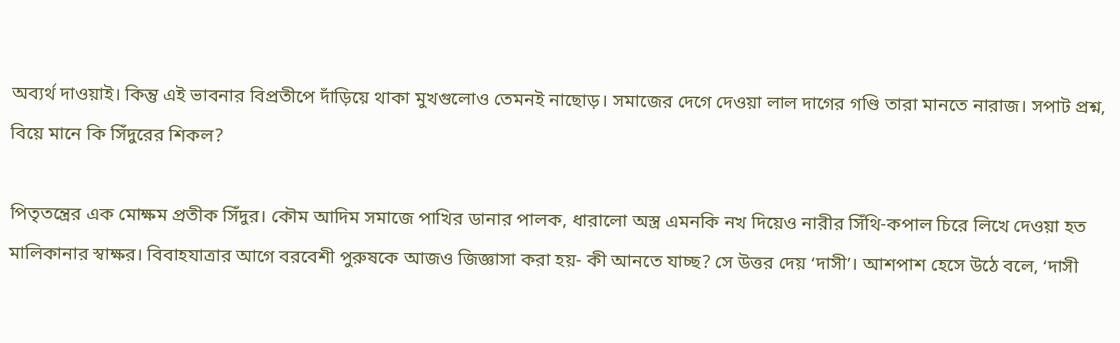অব্যর্থ দাওয়াই। কিন্তু এই ভাবনার বিপ্রতীপে দাঁড়িয়ে থাকা মুখগুলোও তেমনই নাছোড়। সমাজের দেগে দেওয়া লাল দাগের গণ্ডি তারা মানতে নারাজ। সপাট প্রশ্ন, বিয়ে মানে কি সিঁদুরের শিকল?

পিতৃতন্ত্রের এক মোক্ষম প্রতীক সিঁদুর। কৌম আদিম সমাজে পাখির ডানার পালক, ধারালো অস্ত্র এমনকি নখ দিয়েও নারীর সিঁথি-কপাল চিরে লিখে দেওয়া হত মালিকানার স্বাক্ষর। বিবাহযাত্রার আগে বরবেশী পুরুষকে আজও জিজ্ঞাসা করা হয়- কী আনতে যাচ্ছ? সে উত্তর দেয় ‘দাসী’। আশপাশ হেসে উঠে বলে, ‘দাসী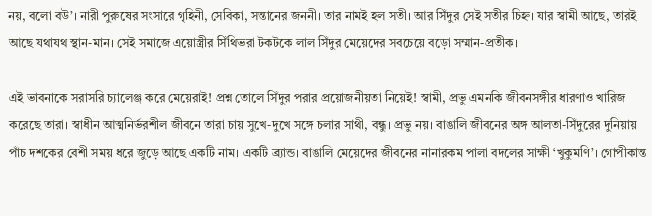নয়, বলো বউ’। নারী পুরুষের সংসারে গৃহিনী, সেবিকা, সন্তানের জননী। তার নামই হল সতী। আর সিঁদুর সেই সতীর চিহ্ন। যার স্বামী আছে, তারই আছে যথাযথ স্থান-মান। সেই সমাজে এয়োস্ত্রীর সিঁথিভরা টকটকে লাল সিঁদুর মেয়েদের সবচেয়ে বড়ো সম্মান-প্রতীক।

এই ভাবনাকে সরাসরি চ্যালেঞ্জ করে মেয়েরাই! প্রশ্ন তোলে সিঁদুর পরার প্রয়োজনীয়তা নিয়েই! স্বামী, প্রভু এমনকি জীবনসঙ্গীর ধারণাও খারিজ করেছে তারা। স্বাধীন আত্মনির্ভরশীল জীবনে তারা চায় সুখে-দুখে সঙ্গে চলার সাথী, বন্ধু। প্রভু নয়। বাঙালি জীবনের অঙ্গ আলতা-সিঁদুরের দুনিয়ায় পাঁচ দশকের বেশী সময় ধরে জুড়ে আছে একটি নাম। একটি ব্র্যান্ড। বাঙালি মেয়েদের জীবনের নানারকম পালা বদলের সাক্ষী ‘খুকুমণি’। গোপীকান্ত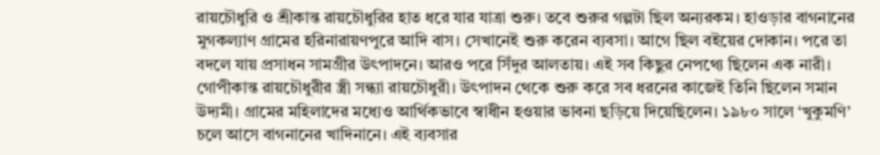রায়চৌধুরি ও শ্রীকান্ত রায়চৌধুরির হাত ধরে যার যাত্রা শুরু। তবে শুরুর গল্পটা ছিল অন্যরকম। হাওড়ার বাগনানের মুগকল্যাণ গ্রামের হরিনারায়ণপুরে আদি বাস। সেখানেই শুরু করেন ব্যবসা। আগে ছিল বইয়ের দোকান। পরে তা বদলে যায় প্রসাধন সামগ্রীর উৎপাদনে। আরও পরে সিঁদুর আলতায়। এই সব কিছুর নেপথ্যে ছিলেন এক নারী।  গোপীকান্ত রায়চৌধুরীর স্ত্রী সন্ধ্যা রায়চৌধুরী। উৎপাদন থেকে শুরু করে সব ধরনের কাজেই তিনি ছিলেন সমান উদ্যমী। গ্রামের মহিলাদের মধ্যেও আর্থিকভাবে স্বাধীন হওয়ার ভাবনা ছড়িয়ে দিয়েছিলেন। ১৯৮০ সালে ‘খুকুমণি’ চলে আসে বাগনানের খাদিনানে। এই ব্যবসার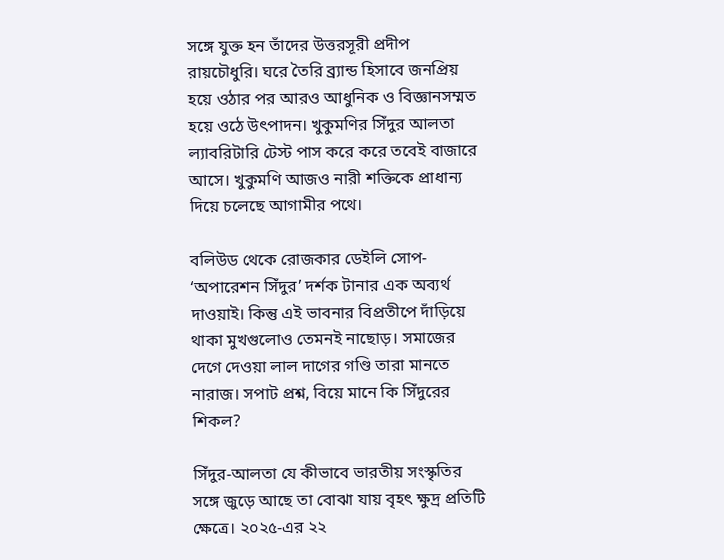সঙ্গে যুক্ত হন তাঁদের উত্তরসূরী প্রদীপ রায়চৌধুরি। ঘরে তৈরি ব্র্যান্ড হিসাবে জনপ্রিয় হয়ে ওঠার পর আরও আধুনিক ও বিজ্ঞানসম্মত হয়ে ওঠে উৎপাদন। খুকুমণির সিঁদুর আলতা ল্যাবরিটারি টেস্ট পাস করে করে তবেই বাজারে আসে। খুকুমণি আজও নারী শক্তিকে প্রাধান্য দিয়ে চলেছে আগামীর পথে।

বলিউড থেকে রোজকার ডেইলি সোপ- ‘অপারেশন সিঁদুর’ দর্শক টানার এক অব্যর্থ দাওয়াই। কিন্তু এই ভাবনার বিপ্রতীপে দাঁড়িয়ে থাকা মুখগুলোও তেমনই নাছোড়। সমাজের দেগে দেওয়া লাল দাগের গণ্ডি তারা মানতে নারাজ। সপাট প্রশ্ন, বিয়ে মানে কি সিঁদুরের শিকল?

সিঁদুর-আলতা যে কীভাবে ভারতীয় সংস্কৃতির সঙ্গে জুড়ে আছে তা বোঝা যায় বৃহৎ ক্ষুদ্র প্রতিটি ক্ষেত্রে। ২০২৫-এর ২২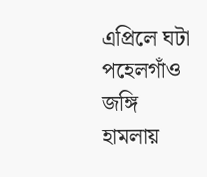এপ্রিলে ঘটা পহেলগাঁও জঙ্গি হামলায়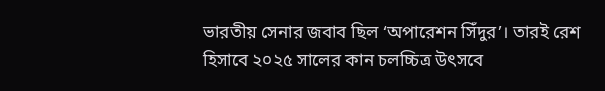ভারতীয় সেনার জবাব ছিল ‘অপারেশন সিঁদুর’। তারই রেশ হিসাবে ২০২৫ সালের কান চলচ্চিত্র উৎসবে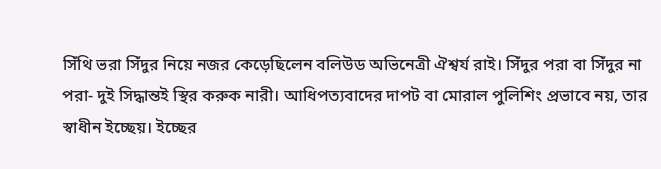সিঁথি ভরা সিঁদুর নিয়ে নজর কেড়েছিলেন বলিউড অভিনেত্রী ঐশ্বর্য রাই। সিঁদুর পরা বা সিঁদুর না পরা- দুই সিদ্ধান্তই স্থির করুক নারী। আধিপত্যবাদের দাপট বা মোরাল পুলিশিং প্রভাবে নয়, তার স্বাধীন ইচ্ছেয়। ইচ্ছের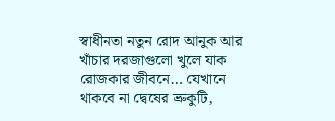স্বাধীনতা নতুন রোদ আনুক আর খাঁচার দরজাগুলো খুলে যাক রোজকার জীবনে… যেখানে থাকবে না দ্বেষের ভ্রুকুটি,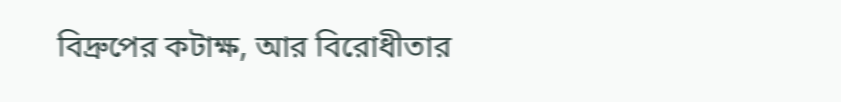বিদ্রুপের কটাক্ষ, আর বিরোধীতার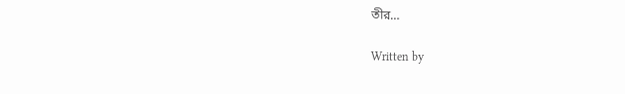তীর…

Written by